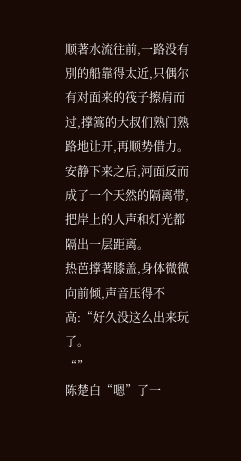顺著水流往前,一路没有別的船靠得太近,只偶尔有对面来的筏子擦肩而过,撑篙的大叔们熟门熟路地让开,再顺势借力。
安静下来之后,河面反而成了一个天然的隔离带,把岸上的人声和灯光都隔出一层距离。
热芭撑著膝盖,身体微微向前倾,声音压得不高:“好久没这么出来玩了。
“”
陈楚白“嗯”了一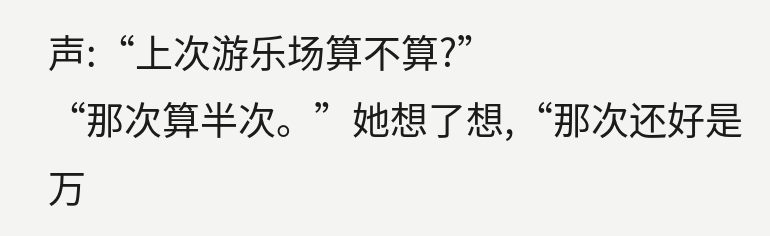声:“上次游乐场算不算?”
“那次算半次。”她想了想,“那次还好是万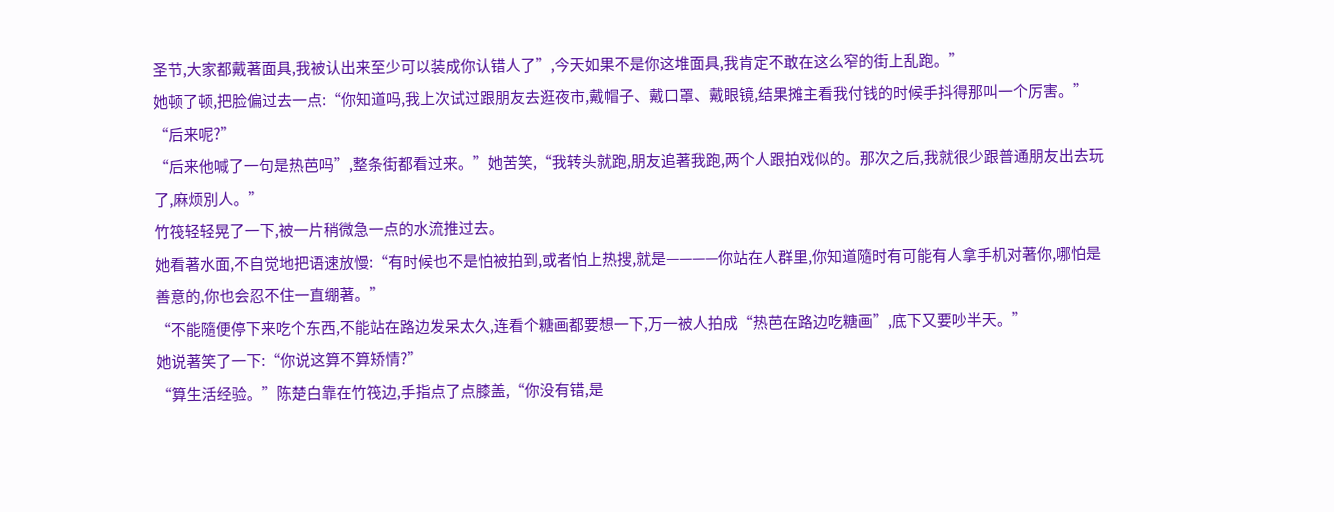圣节,大家都戴著面具,我被认出来至少可以装成你认错人了”,今天如果不是你这堆面具,我肯定不敢在这么窄的街上乱跑。”
她顿了顿,把脸偏过去一点:“你知道吗,我上次试过跟朋友去逛夜市,戴帽子、戴口罩、戴眼镜,结果摊主看我付钱的时候手抖得那叫一个厉害。”
“后来呢?”
“后来他喊了一句是热芭吗”,整条街都看过来。”她苦笑,“我转头就跑,朋友追著我跑,两个人跟拍戏似的。那次之后,我就很少跟普通朋友出去玩了,麻烦別人。”
竹筏轻轻晃了一下,被一片稍微急一点的水流推过去。
她看著水面,不自觉地把语速放慢:“有时候也不是怕被拍到,或者怕上热搜,就是————你站在人群里,你知道隨时有可能有人拿手机对著你,哪怕是善意的,你也会忍不住一直绷著。”
“不能隨便停下来吃个东西,不能站在路边发呆太久,连看个糖画都要想一下,万一被人拍成“热芭在路边吃糖画”,底下又要吵半天。”
她说著笑了一下:“你说这算不算矫情?”
“算生活经验。”陈楚白靠在竹筏边,手指点了点膝盖,“你没有错,是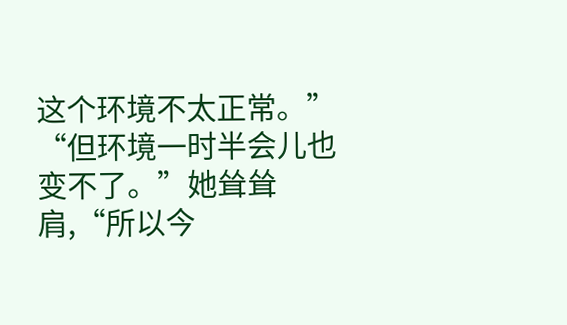这个环境不太正常。”
“但环境一时半会儿也变不了。”她耸耸肩,“所以今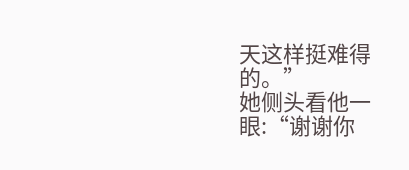天这样挺难得的。”
她侧头看他一眼:“谢谢你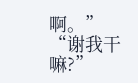啊。”
“谢我干嘛?”